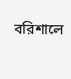বরিশালে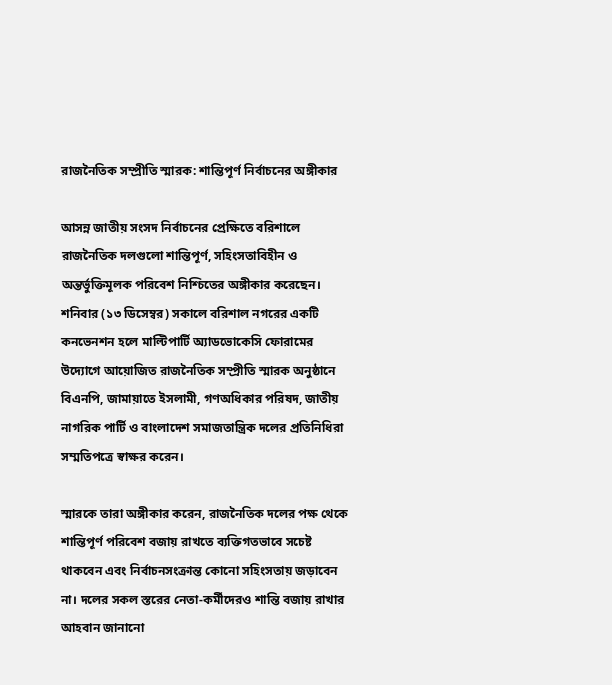রাজনৈতিক সম্প্রীতি স্মারক: শান্তিপূর্ণ নির্বাচনের অঙ্গীকার

আসন্ন জাতীয় সংসদ নির্বাচনের প্রেক্ষিতে বরিশালে রাজনৈতিক দলগুলো শান্তিপূর্ণ, সহিংসতাবিহীন ও অন্তর্ভুক্তিমূলক পরিবেশ নিশ্চিতের অঙ্গীকার করেছেন। শনিবার (১৩ ডিসেম্বর) সকালে বরিশাল নগরের একটি কনভেনশন হলে মাল্টিপার্টি অ্যাডভোকেসি ফোরামের উদ্যোগে আয়োজিত রাজনৈতিক সম্প্রীতি স্মারক অনুষ্ঠানে বিএনপি, জামায়াতে ইসলামী, গণঅধিকার পরিষদ, জাতীয় নাগরিক পার্টি ও বাংলাদেশ সমাজতান্ত্রিক দলের প্রতিনিধিরা সম্মতিপত্রে স্বাক্ষর করেন।

স্মারকে তারা অঙ্গীকার করেন, রাজনৈতিক দলের পক্ষ থেকে শান্তিপূর্ণ পরিবেশ বজায় রাখতে ব্যক্তিগতভাবে সচেষ্ট থাকবেন এবং নির্বাচনসংক্রান্ত কোনো সহিংসতায় জড়াবেন না। দলের সকল স্তরের নেতা-কর্মীদেরও শান্তি বজায় রাখার আহবান জানানো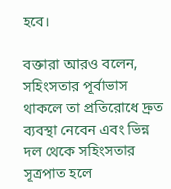হবে।

বক্তারা আরও বলেন, সহিংসতার পূর্বাভাস থাকলে তা প্রতিরোধে দ্রুত ব্যবস্থা নেবেন এবং ভিন্ন দল থেকে সহিংসতার সূত্রপাত হলে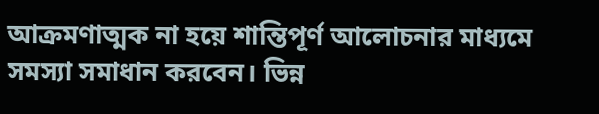আক্রমণাত্মক না হয়ে শান্তিপূর্ণ আলোচনার মাধ্যমে সমস্যা সমাধান করবেন। ভিন্ন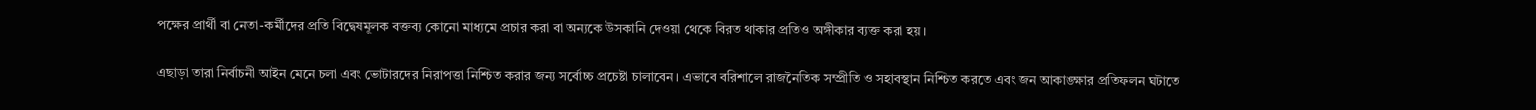পক্ষের প্রার্থী বা নেতা-কর্মীদের প্রতি বিদ্বেষমূলক বক্তব্য কোনো মাধ্যমে প্রচার করা বা অন্যকে উসকানি দেওয়া থেকে বিরত থাকার প্রতিও অঙ্গীকার ব্যক্ত করা হয়।

এছাড়া তারা নির্বাচনী আইন মেনে চলা এবং ভোটারদের নিরাপত্তা নিশ্চিত করার জন্য সর্বোচ্চ প্রচেষ্টা চালাবেন। এভাবে বরিশালে রাজনৈতিক সম্প্রীতি ও সহাবস্থান নিশ্চিত করতে এবং জন আকাঙ্ক্ষার প্রতিফলন ঘটাতে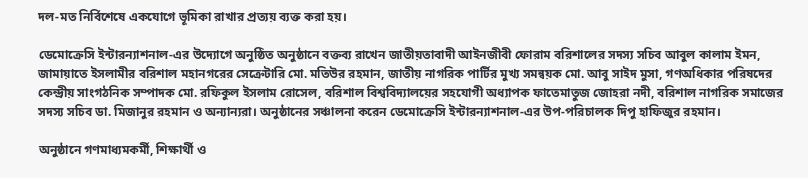দল-মত নির্বিশেষে একযোগে ভূমিকা রাখার প্রত্যয় ব্যক্ত করা হয়।

ডেমোক্রেসি ইন্টারন্যাশনাল-এর উদ্যোগে অনুষ্ঠিত অনুষ্ঠানে বক্তব্য রাখেন জাতীয়তাবাদী আইনজীবী ফোরাম বরিশালের সদস্য সচিব আবুল কালাম ইমন, জামায়াতে ইসলামীর বরিশাল মহানগরের সেক্রেটারি মো. মতিউর রহমান, জাতীয় নাগরিক পার্টির মুখ্য সমন্বয়ক মো. আবু সাইদ মুসা, গণঅধিকার পরিষদের কেন্দ্রীয় সাংগঠনিক সম্পাদক মো. রফিকুল ইসলাম রোসেল, বরিশাল বিশ্ববিদ্যালয়ের সহযোগী অধ্যাপক ফাতেমাতুজ জোহরা নদী, বরিশাল নাগরিক সমাজের সদস্য সচিব ডা. মিজানুর রহমান ও অন্যান্যরা। অনুষ্ঠানের সঞ্চালনা করেন ডেমোক্রেসি ইন্টারন্যাশনাল-এর উপ-পরিচালক দিপু হাফিজুর রহমান।

অনুষ্ঠানে গণমাধ্যমকর্মী, শিক্ষার্থী ও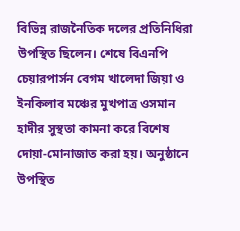বিভিন্ন রাজনৈতিক দলের প্রতিনিধিরা উপস্থিত ছিলেন। শেষে বিএনপি চেয়ারপার্সন বেগম খালেদা জিয়া ও ইনকিলাব মঞ্চের মুখপাত্র ওসমান হাদীর সুস্থতা কামনা করে বিশেষ দোয়া-মোনাজাত করা হয়। অনুষ্ঠানে উপস্থিত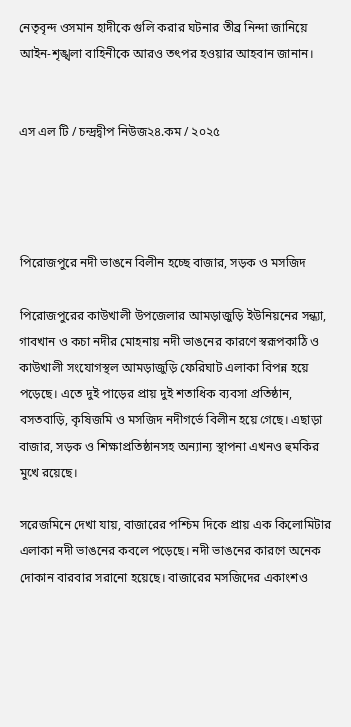নেতৃবৃন্দ ওসমান হাদীকে গুলি করার ঘটনার তীব্র নিন্দা জানিয়ে আইন-শৃঙ্খলা বাহিনীকে আরও তৎপর হওয়ার আহবান জানান।


এস এল টি / চন্দ্রদ্বীপ নিউজ২৪.কম / ২০২৫




পিরোজপুরে নদী ভাঙনে বিলীন হচ্ছে বাজার, সড়ক ও মসজিদ

পিরোজপুরের কাউখালী উপজেলার আমড়াজুড়ি ইউনিয়নের সন্ধ্যা, গাবখান ও কচা নদীর মোহনায় নদী ভাঙনের কারণে স্বরূপকাঠি ও কাউখালী সংযোগস্থল আমড়াজুড়ি ফেরিঘাট এলাকা বিপন্ন হয়ে পড়েছে। এতে দুই পাড়ের প্রায় দুই শতাধিক ব্যবসা প্রতিষ্ঠান, বসতবাড়ি, কৃষিজমি ও মসজিদ নদীগর্ভে বিলীন হয়ে গেছে। এছাড়া বাজার, সড়ক ও শিক্ষাপ্রতিষ্ঠানসহ অন্যান্য স্থাপনা এখনও হুমকির মুখে রয়েছে।

সরেজমিনে দেখা যায়, বাজারের পশ্চিম দিকে প্রায় এক কিলোমিটার এলাকা নদী ভাঙনের কবলে পড়েছে। নদী ভাঙনের কারণে অনেক দোকান বারবার সরানো হয়েছে। বাজারের মসজিদের একাংশও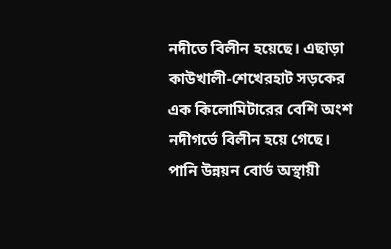নদীতে বিলীন হয়েছে। এছাড়া কাউখালী-শেখেরহাট সড়কের এক কিলোমিটারের বেশি অংশ নদীগর্ভে বিলীন হয়ে গেছে। পানি উন্নয়ন বোর্ড অস্থায়ী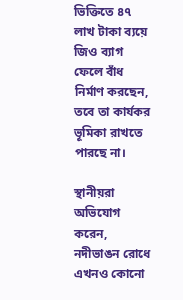ভিক্তিতে ৪৭ লাখ টাকা ব্যয়ে জিও ব্যাগ ফেলে বাঁধ নির্মাণ করছেন, তবে তা কার্যকর ভূমিকা রাখতে পারছে না।

স্থানীয়রা অভিযোগ করেন, নদীভাঙন রোধে এখনও কোনো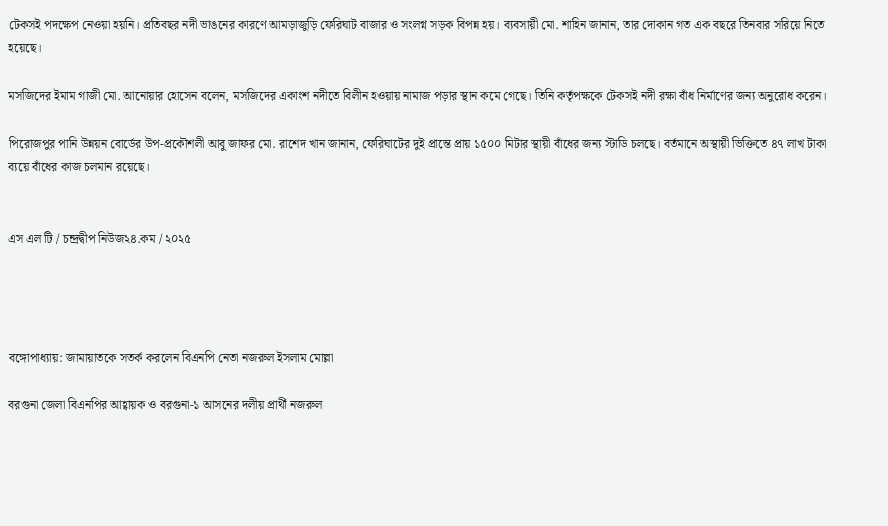টেকসই পদক্ষেপ নেওয়া হয়নি। প্রতিবছর নদী ভাঙনের কারণে আমড়াজুড়ি ফেরিঘাট বাজার ও সংলগ্ন সড়ক বিপন্ন হয়। ব্যবসায়ী মো. শাহিন জানান, তার দোকান গত এক বছরে তিনবার সরিয়ে নিতে হয়েছে।

মসজিদের ইমাম গাজী মো. আনোয়ার হোসেন বলেন, মসজিদের একাংশ নদীতে বিলীন হওয়ায় নামাজ পড়ার স্থান কমে গেছে। তিনি কর্তৃপক্ষকে টেকসই নদী রক্ষা বাঁধ নির্মাণের জন্য অনুরোধ করেন।

পিরোজপুর পানি উন্নয়ন বোর্ডের উপ-প্রকৌশলী আবু জাফর মো. রাশেদ খান জানান, ফেরিঘাটের দুই প্রান্তে প্রায় ১৫০০ মিটার স্থায়ী বাঁধের জন্য স্টাডি চলছে। বর্তমানে অস্থায়ী ভিক্তিতে ৪৭ লাখ টাকা ব্যয়ে বাঁধের কাজ চলমান রয়েছে।


এস এল টি / চন্দ্রদ্বীপ নিউজ২৪.কম / ২০২৫




বঙ্গোপাধ্যায়: জামায়াতকে সতর্ক করলেন বিএনপি নেতা নজরুল ইসলাম মোল্লা

বরগুনা জেলা বিএনপির আহ্বায়ক ও বরগুনা-১ আসনের দলীয় প্রার্থী নজরুল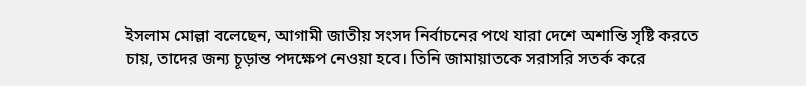ইসলাম মোল্লা বলেছেন, আগামী জাতীয় সংসদ নির্বাচনের পথে যারা দেশে অশান্তি সৃষ্টি করতে চায়, তাদের জন্য চূড়ান্ত পদক্ষেপ নেওয়া হবে। তিনি জামায়াতকে সরাসরি সতর্ক করে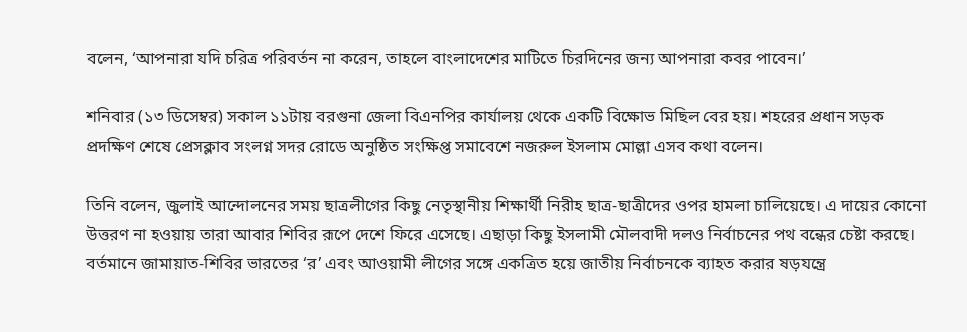বলেন, ‘আপনারা যদি চরিত্র পরিবর্তন না করেন, তাহলে বাংলাদেশের মাটিতে চিরদিনের জন্য আপনারা কবর পাবেন।’

শনিবার (১৩ ডিসেম্বর) সকাল ১১টায় বরগুনা জেলা বিএনপির কার্যালয় থেকে একটি বিক্ষোভ মিছিল বের হয়। শহরের প্রধান সড়ক প্রদক্ষিণ শেষে প্রেসক্লাব সংলগ্ন সদর রোডে অনুষ্ঠিত সংক্ষিপ্ত সমাবেশে নজরুল ইসলাম মোল্লা এসব কথা বলেন।

তিনি বলেন, জুলাই আন্দোলনের সময় ছাত্রলীগের কিছু নেতৃস্থানীয় শিক্ষার্থী নিরীহ ছাত্র-ছাত্রীদের ওপর হামলা চালিয়েছে। এ দায়ের কোনো উত্তরণ না হওয়ায় তারা আবার শিবির রূপে দেশে ফিরে এসেছে। এছাড়া কিছু ইসলামী মৌলবাদী দলও নির্বাচনের পথ বন্ধের চেষ্টা করছে। বর্তমানে জামায়াত-শিবির ভারতের ‘র’ এবং আওয়ামী লীগের সঙ্গে একত্রিত হয়ে জাতীয় নির্বাচনকে ব্যাহত করার ষড়যন্ত্রে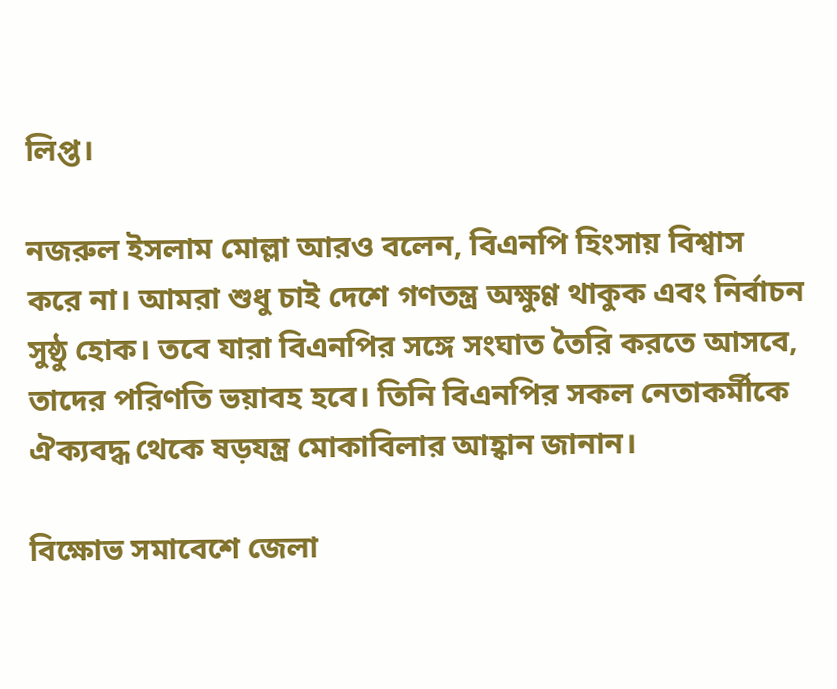লিপ্ত।

নজরুল ইসলাম মোল্লা আরও বলেন, বিএনপি হিংসায় বিশ্বাস করে না। আমরা শুধু চাই দেশে গণতন্ত্র অক্ষুণ্ণ থাকুক এবং নির্বাচন সুষ্ঠু হোক। তবে যারা বিএনপির সঙ্গে সংঘাত তৈরি করতে আসবে, তাদের পরিণতি ভয়াবহ হবে। তিনি বিএনপির সকল নেতাকর্মীকে ঐক্যবদ্ধ থেকে ষড়যন্ত্র মোকাবিলার আহ্বান জানান।

বিক্ষোভ সমাবেশে জেলা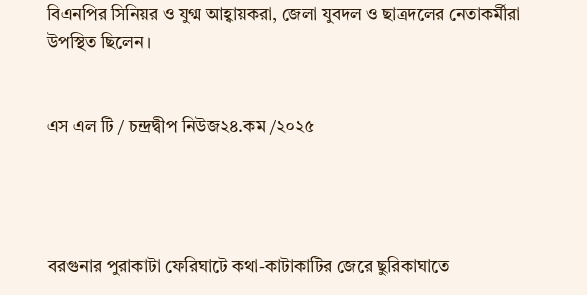বিএনপির সিনিয়র ও যুগ্ম আহ্বায়করা, জেলা যুবদল ও ছাত্রদলের নেতাকর্মীরা উপস্থিত ছিলেন।


এস এল টি / চন্দ্রদ্বীপ নিউজ২৪.কম /২০২৫




বরগুনার পুরাকাটা ফেরিঘাটে কথা-কাটাকাটির জেরে ছুরিকাঘাতে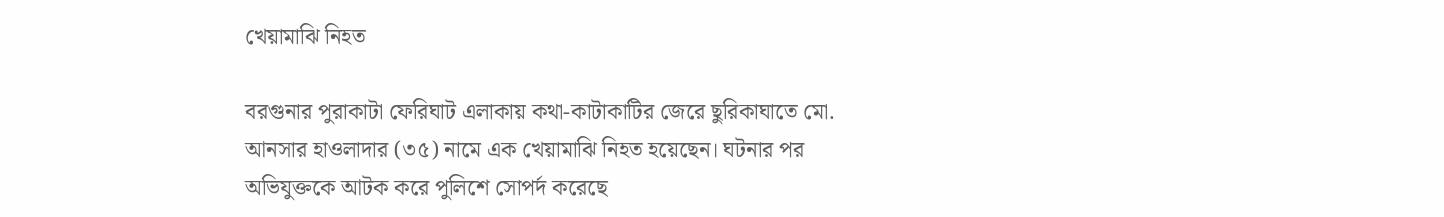খেয়ামাঝি নিহত

বরগুনার পুরাকাটা ফেরিঘাট এলাকায় কথা-কাটাকাটির জেরে ছুরিকাঘাতে মো. আনসার হাওলাদার (৩৫) নামে এক খেয়ামাঝি নিহত হয়েছেন। ঘটনার পর অভিযুক্তকে আটক করে পুলিশে সোপর্দ করেছে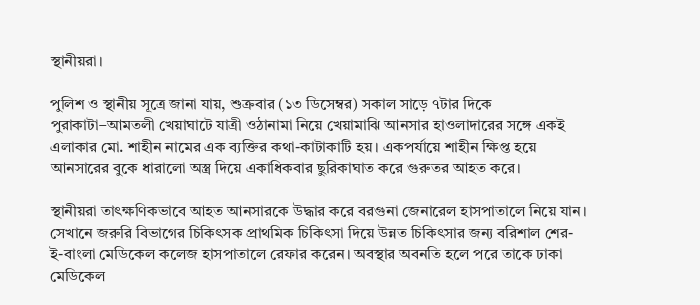স্থানীয়রা।

পুলিশ ও স্থানীয় সূত্রে জানা যায়, শুক্রবার (১৩ ডিসেম্বর) সকাল সাড়ে ৭টার দিকে পুরাকাটা–আমতলী খেয়াঘাটে যাত্রী ওঠানামা নিয়ে খেয়ামাঝি আনসার হাওলাদারের সঙ্গে একই এলাকার মো. শাহীন নামের এক ব্যক্তির কথা-কাটাকাটি হয়। একপর্যায়ে শাহীন ক্ষিপ্ত হয়ে আনসারের বুকে ধারালো অস্ত্র দিয়ে একাধিকবার ছুরিকাঘাত করে গুরুতর আহত করে।

স্থানীয়রা তাৎক্ষণিকভাবে আহত আনসারকে উদ্ধার করে বরগুনা জেনারেল হাসপাতালে নিয়ে যান। সেখানে জরুরি বিভাগের চিকিৎসক প্রাথমিক চিকিৎসা দিয়ে উন্নত চিকিৎসার জন্য বরিশাল শের-ই-বাংলা মেডিকেল কলেজ হাসপাতালে রেফার করেন। অবস্থার অবনতি হলে পরে তাকে ঢাকা মেডিকেল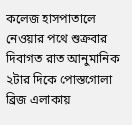কলেজ হাসপাতালে নেওয়ার পথে শুক্রবার দিবাগত রাত আনুমানিক ২টার দিকে পোস্তগোলা ব্রিজ এলাকায়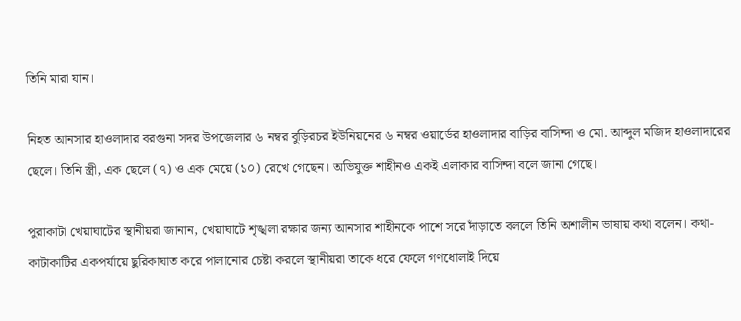তিনি মারা যান।

নিহত আনসার হাওলাদার বরগুনা সদর উপজেলার ৬ নম্বর বুড়িরচর ইউনিয়নের ৬ নম্বর ওয়ার্ডের হাওলাদার বাড়ির বাসিন্দা ও মো. আব্দুল মজিদ হাওলাদারের ছেলে। তিনি স্ত্রী, এক ছেলে (৭) ও এক মেয়ে (১০) রেখে গেছেন। অভিযুক্ত শাহীনও একই এলাকার বাসিন্দা বলে জানা গেছে।

পুরাকাটা খেয়াঘাটের স্থানীয়রা জানান, খেয়াঘাটে শৃঙ্খলা রক্ষার জন্য আনসার শাহীনকে পাশে সরে দাঁড়াতে বললে তিনি অশালীন ভাষায় কথা বলেন। কথা-কাটাকাটির একপর্যায়ে ছুরিকাঘাত করে পালানোর চেষ্টা করলে স্থানীয়রা তাকে ধরে ফেলে গণধোলাই দিয়ে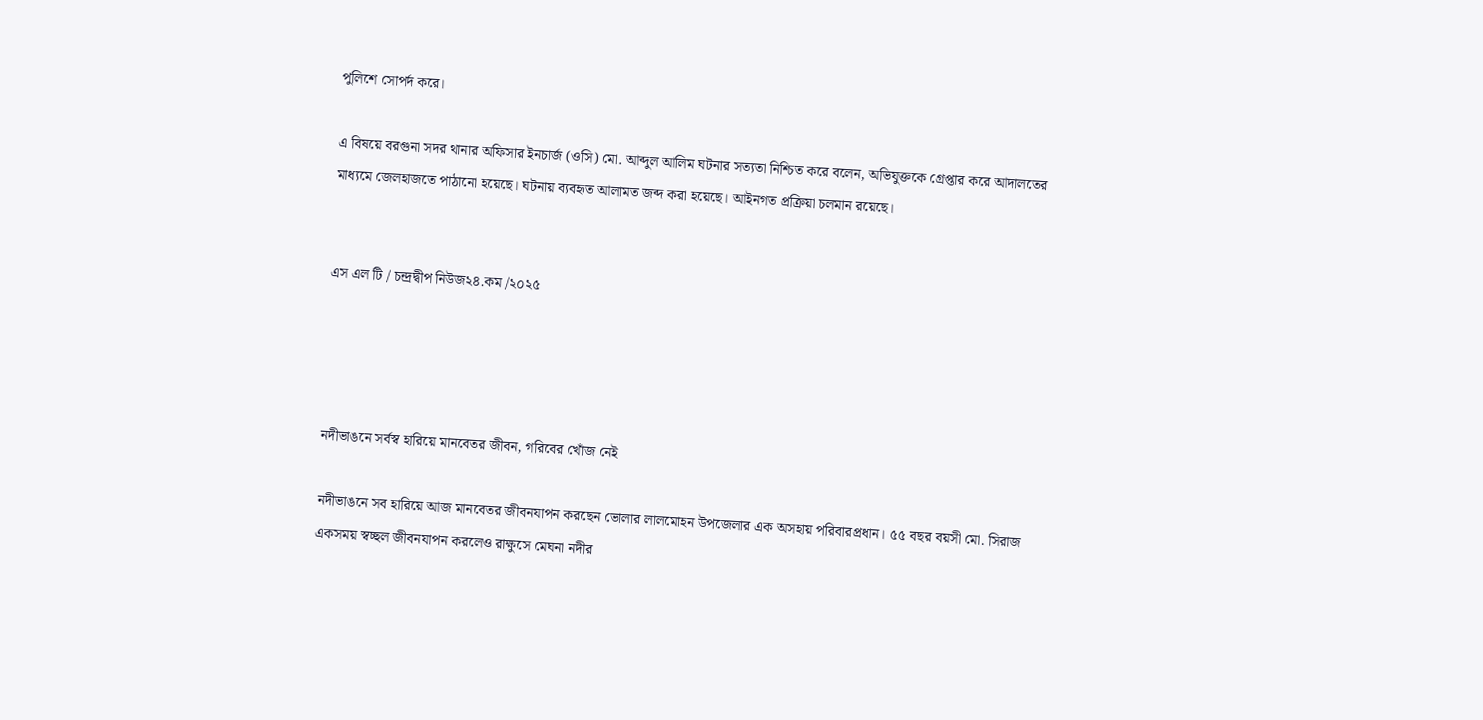পুলিশে সোপর্দ করে।

এ বিষয়ে বরগুনা সদর থানার অফিসার ইনচার্জ (ওসি) মো. আব্দুল আলিম ঘটনার সত্যতা নিশ্চিত করে বলেন, অভিযুক্তকে গ্রেপ্তার করে আদালতের মাধ্যমে জেলহাজতে পাঠানো হয়েছে। ঘটনায় ব্যবহৃত আলামত জব্দ করা হয়েছে। আইনগত প্রক্রিয়া চলমান রয়েছে।


এস এল টি / চন্দ্রদ্বীপ নিউজ২৪.কম /২০২৫




নদীভাঙনে সর্বস্ব হারিয়ে মানবেতর জীবন, গরিবের খোঁজ নেই

নদীভাঙনে সব হারিয়ে আজ মানবেতর জীবনযাপন করছেন ভোলার লালমোহন উপজেলার এক অসহায় পরিবারপ্রধান। ৫৫ বছর বয়সী মো. সিরাজ একসময় স্বচ্ছল জীবনযাপন করলেও রাক্ষুসে মেঘনা নদীর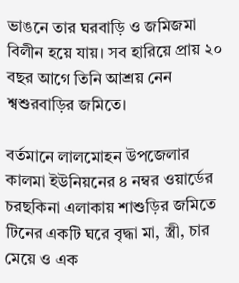ভাঙনে তার ঘরবাড়ি ও জমিজমা বিলীন হয়ে যায়। সব হারিয়ে প্রায় ২০ বছর আগে তিনি আশ্রয় নেন শ্বশুরবাড়ির জমিতে।

বর্তমানে লালমোহন উপজেলার কালমা ইউনিয়নের ৪ নম্বর ওয়ার্ডের চরছকিনা এলাকায় শাশুড়ির জমিতে টিনের একটি ঘরে বৃদ্ধা মা, স্ত্রী, চার মেয়ে ও এক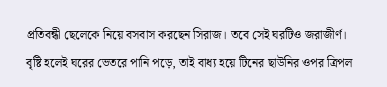প্রতিবন্ধী ছেলেকে নিয়ে বসবাস করছেন সিরাজ। তবে সেই ঘরটিও জরাজীর্ণ। বৃষ্টি হলেই ঘরের ভেতরে পানি পড়ে, তাই বাধ্য হয়ে টিনের ছাউনির ওপর ত্রিপল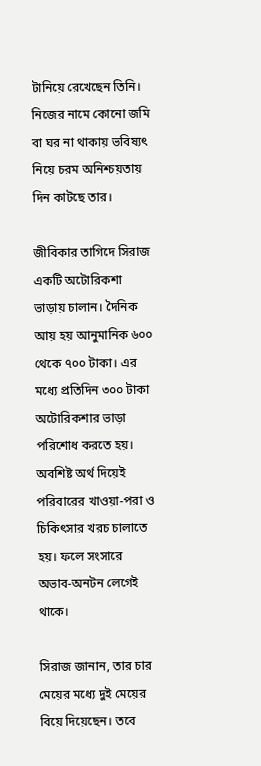টানিয়ে রেখেছেন তিনি। নিজের নামে কোনো জমি বা ঘর না থাকায় ভবিষ্যৎ নিয়ে চরম অনিশ্চয়তায় দিন কাটছে তার।

জীবিকার তাগিদে সিরাজ একটি অটোরিকশা ভাড়ায় চালান। দৈনিক আয় হয় আনুমানিক ৬০০ থেকে ৭০০ টাকা। এর মধ্যে প্রতিদিন ৩০০ টাকা অটোরিকশার ভাড়া পরিশোধ করতে হয়। অবশিষ্ট অর্থ দিয়েই পরিবারের খাওয়া-পরা ও চিকিৎসার খরচ চালাতে হয়। ফলে সংসারে অভাব-অনটন লেগেই থাকে।

সিরাজ জানান, তার চার মেয়ের মধ্যে দুই মেয়ের বিয়ে দিয়েছেন। তবে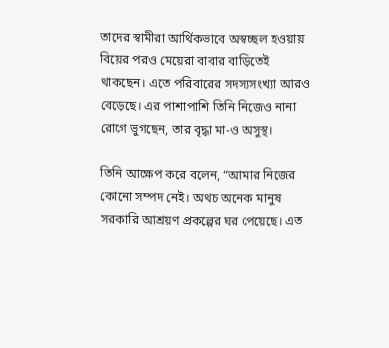তাদের স্বামীরা আর্থিকভাবে অস্বচ্ছল হওয়ায় বিয়ের পরও মেয়েরা বাবার বাড়িতেই থাকছেন। এতে পরিবারের সদস্যসংখ্যা আরও বেড়েছে। এর পাশাপাশি তিনি নিজেও নানা রোগে ভুগছেন, তার বৃদ্ধা মা-ও অসুস্থ।

তিনি আক্ষেপ করে বলেন, “আমার নিজের কোনো সম্পদ নেই। অথচ অনেক মানুষ সরকারি আশ্রয়ণ প্রকল্পের ঘর পেয়েছে। এত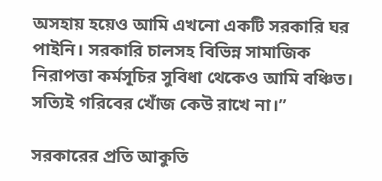অসহায় হয়েও আমি এখনো একটি সরকারি ঘর পাইনি। সরকারি চালসহ বিভিন্ন সামাজিক নিরাপত্তা কর্মসূচির সুবিধা থেকেও আমি বঞ্চিত। সত্যিই গরিবের খোঁজ কেউ রাখে না।”

সরকারের প্রতি আকুতি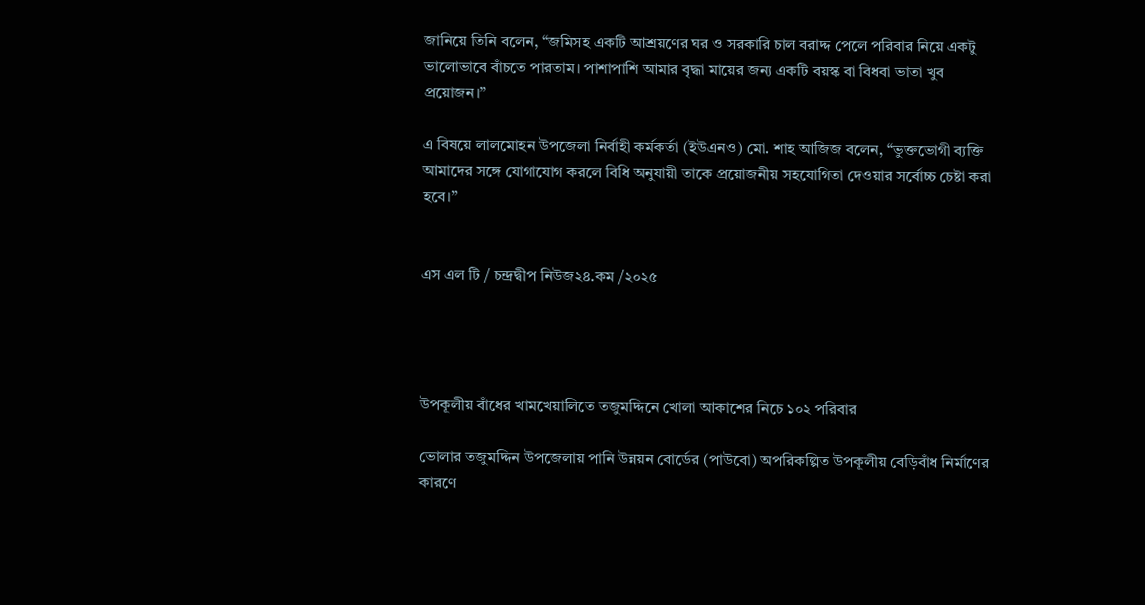জানিয়ে তিনি বলেন, “জমিসহ একটি আশ্রয়ণের ঘর ও সরকারি চাল বরাদ্দ পেলে পরিবার নিয়ে একটু ভালোভাবে বাঁচতে পারতাম। পাশাপাশি আমার বৃদ্ধা মায়ের জন্য একটি বয়স্ক বা বিধবা ভাতা খুব প্রয়োজন।”

এ বিষয়ে লালমোহন উপজেলা নির্বাহী কর্মকর্তা (ইউএনও) মো. শাহ আজিজ বলেন, “ভুক্তভোগী ব্যক্তি আমাদের সঙ্গে যোগাযোগ করলে বিধি অনুযায়ী তাকে প্রয়োজনীয় সহযোগিতা দেওয়ার সর্বোচ্চ চেষ্টা করা হবে।”


এস এল টি / চন্দ্রদ্বীপ নিউজ২৪.কম /২০২৫




উপকূলীয় বাঁধের খামখেয়ালিতে তজুমদ্দিনে খোলা আকাশের নিচে ১০২ পরিবার

ভোলার তজুমদ্দিন উপজেলায় পানি উন্নয়ন বোর্ডের (পাউবো) অপরিকল্পিত উপকূলীয় বেড়িবাঁধ নির্মাণের কারণে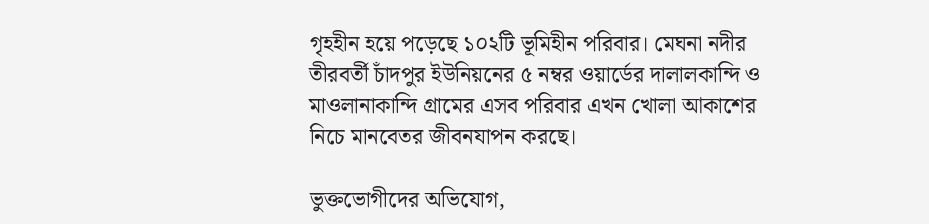গৃহহীন হয়ে পড়েছে ১০২টি ভূমিহীন পরিবার। মেঘনা নদীর তীরবর্তী চাঁদপুর ইউনিয়নের ৫ নম্বর ওয়ার্ডের দালালকান্দি ও মাওলানাকান্দি গ্রামের এসব পরিবার এখন খোলা আকাশের নিচে মানবেতর জীবনযাপন করছে।

ভুক্তভোগীদের অভিযোগ,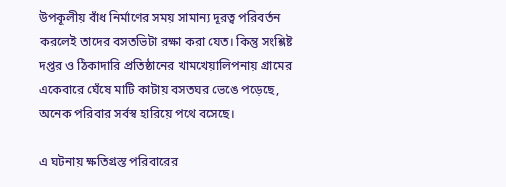উপকূলীয় বাঁধ নির্মাণের সময় সামান্য দূরত্ব পরিবর্তন করলেই তাদের বসতভিটা রক্ষা করা যেত। কিন্তু সংশ্লিষ্ট দপ্তর ও ঠিকাদারি প্রতিষ্ঠানের খামখেয়ালিপনায় গ্রামের একেবারে ঘেঁষে মাটি কাটায় বসতঘর ভেঙে পড়েছে, অনেক পরিবার সর্বস্ব হারিয়ে পথে বসেছে।

এ ঘটনায় ক্ষতিগ্রস্ত পরিবারের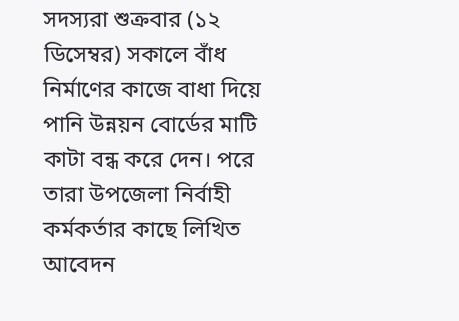সদস্যরা শুক্রবার (১২ ডিসেম্বর) সকালে বাঁধ নির্মাণের কাজে বাধা দিয়ে পানি উন্নয়ন বোর্ডের মাটি কাটা বন্ধ করে দেন। পরে তারা উপজেলা নির্বাহী কর্মকর্তার কাছে লিখিত আবেদন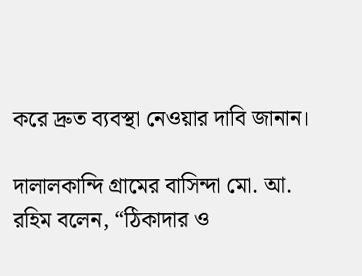করে দ্রুত ব্যবস্থা নেওয়ার দাবি জানান।

দালালকান্দি গ্রামের বাসিন্দা মো. আ. রহিম বলেন, “ঠিকাদার ও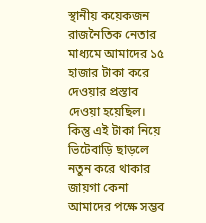স্থানীয় কয়েকজন রাজনৈতিক নেতার মাধ্যমে আমাদের ১৫ হাজার টাকা করে দেওয়ার প্রস্তাব দেওয়া হয়েছিল। কিন্তু এই টাকা নিয়ে ভিটেবাড়ি ছাড়লে নতুন করে থাকার জায়গা কেনা আমাদের পক্ষে সম্ভব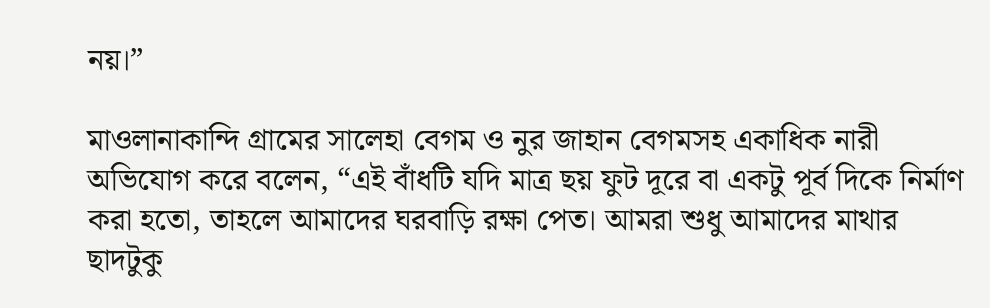নয়।”

মাওলানাকান্দি গ্রামের সালেহা বেগম ও নুর জাহান বেগমসহ একাধিক নারী অভিযোগ করে বলেন, “এই বাঁধটি যদি মাত্র ছয় ফুট দূরে বা একটু পূর্ব দিকে নির্মাণ করা হতো, তাহলে আমাদের ঘরবাড়ি রক্ষা পেত। আমরা শুধু আমাদের মাথার ছাদটুকু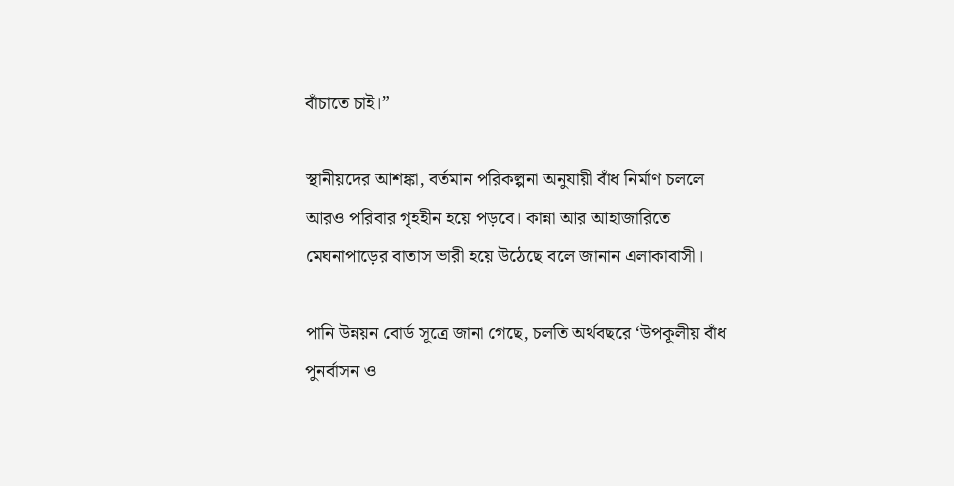বাঁচাতে চাই।”

স্থানীয়দের আশঙ্কা, বর্তমান পরিকল্পনা অনুযায়ী বাঁধ নির্মাণ চললে আরও পরিবার গৃহহীন হয়ে পড়বে। কান্না আর আহাজারিতে মেঘনাপাড়ের বাতাস ভারী হয়ে উঠেছে বলে জানান এলাকাবাসী।

পানি উন্নয়ন বোর্ড সূত্রে জানা গেছে, চলতি অর্থবছরে ‘উপকূলীয় বাঁধ পুনর্বাসন ও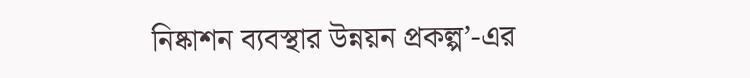নিষ্কাশন ব্যবস্থার উন্নয়ন প্রকল্প’-এর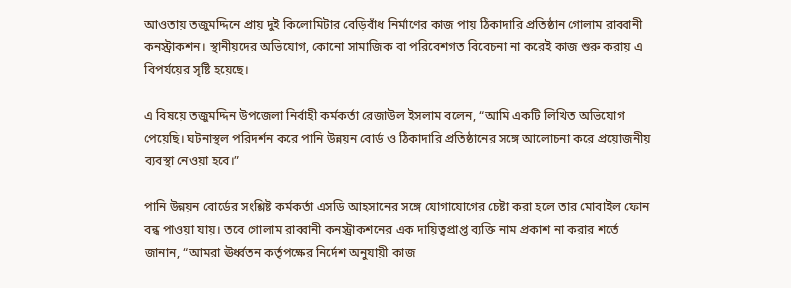আওতায় তজুমদ্দিনে প্রায় দুই কিলোমিটার বেড়িবাঁধ নির্মাণের কাজ পায় ঠিকাদারি প্রতিষ্ঠান গোলাম রাব্বানী কনস্ট্রাকশন। স্থানীয়দের অভিযোগ, কোনো সামাজিক বা পরিবেশগত বিবেচনা না করেই কাজ শুরু করায় এ বিপর্যয়ের সৃষ্টি হয়েছে।

এ বিষয়ে তজুমদ্দিন উপজেলা নির্বাহী কর্মকর্তা রেজাউল ইসলাম বলেন, “আমি একটি লিখিত অভিযোগ পেয়েছি। ঘটনাস্থল পরিদর্শন করে পানি উন্নয়ন বোর্ড ও ঠিকাদারি প্রতিষ্ঠানের সঙ্গে আলোচনা করে প্রয়োজনীয় ব্যবস্থা নেওয়া হবে।”

পানি উন্নয়ন বোর্ডের সংশ্লিষ্ট কর্মকর্তা এসডি আহসানের সঙ্গে যোগাযোগের চেষ্টা করা হলে তার মোবাইল ফোন বন্ধ পাওয়া যায়। তবে গোলাম রাব্বানী কনস্ট্রাকশনের এক দায়িত্বপ্রাপ্ত ব্যক্তি নাম প্রকাশ না করার শর্তে জানান, “আমরা ঊর্ধ্বতন কর্তৃপক্ষের নির্দেশ অনুযায়ী কাজ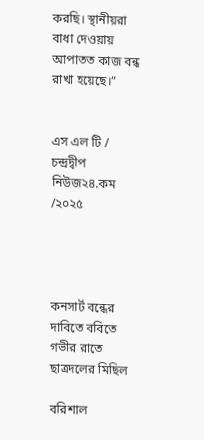করছি। স্থানীয়রা বাধা দেওয়ায় আপাতত কাজ বন্ধ রাখা হয়েছে।”


এস এল টি / চন্দ্রদ্বীপ নিউজ২৪.কম /২০২৫




কনসার্ট বন্ধের দাবিতে ববিতে গভীর রাতে ছাত্রদলের মিছিল

বরিশাল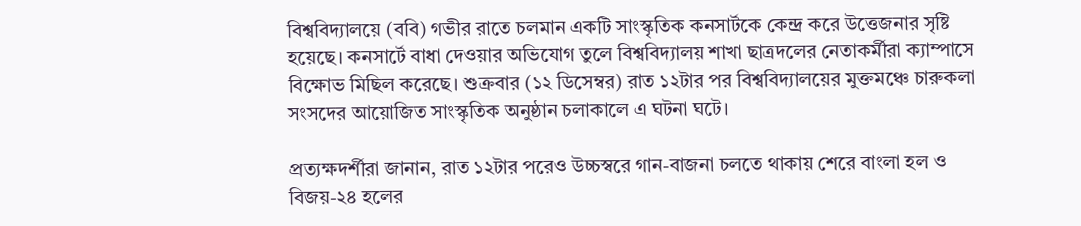বিশ্ববিদ্যালয়ে (ববি) গভীর রাতে চলমান একটি সাংস্কৃতিক কনসার্টকে কেন্দ্র করে উত্তেজনার সৃষ্টি হয়েছে। কনসার্টে বাধা দেওয়ার অভিযোগ তুলে বিশ্ববিদ্যালয় শাখা ছাত্রদলের নেতাকর্মীরা ক্যাম্পাসে বিক্ষোভ মিছিল করেছে। শুক্রবার (১২ ডিসেম্বর) রাত ১২টার পর বিশ্ববিদ্যালয়ের মুক্তমঞ্চে চারুকলা সংসদের আয়োজিত সাংস্কৃতিক অনুষ্ঠান চলাকালে এ ঘটনা ঘটে।

প্রত্যক্ষদর্শীরা জানান, রাত ১২টার পরেও উচ্চস্বরে গান-বাজনা চলতে থাকায় শেরে বাংলা হল ও বিজয়-২৪ হলের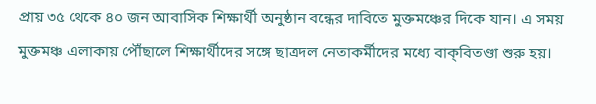প্রায় ৩৫ থেকে ৪০ জন আবাসিক শিক্ষার্থী অনুষ্ঠান বন্ধের দাবিতে মুক্তমঞ্চের দিকে যান। এ সময় মুক্তমঞ্চ এলাকায় পৌঁছালে শিক্ষার্থীদের সঙ্গে ছাত্রদল নেতাকর্মীদের মধ্যে বাক্‌বিতণ্ডা শুরু হয়।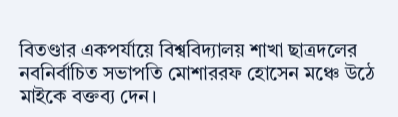বিতণ্ডার একপর্যায়ে বিশ্ববিদ্যালয় শাখা ছাত্রদলের নবনির্বাচিত সভাপতি মোশাররফ হোসেন মঞ্চে উঠে মাইকে বক্তব্য দেন।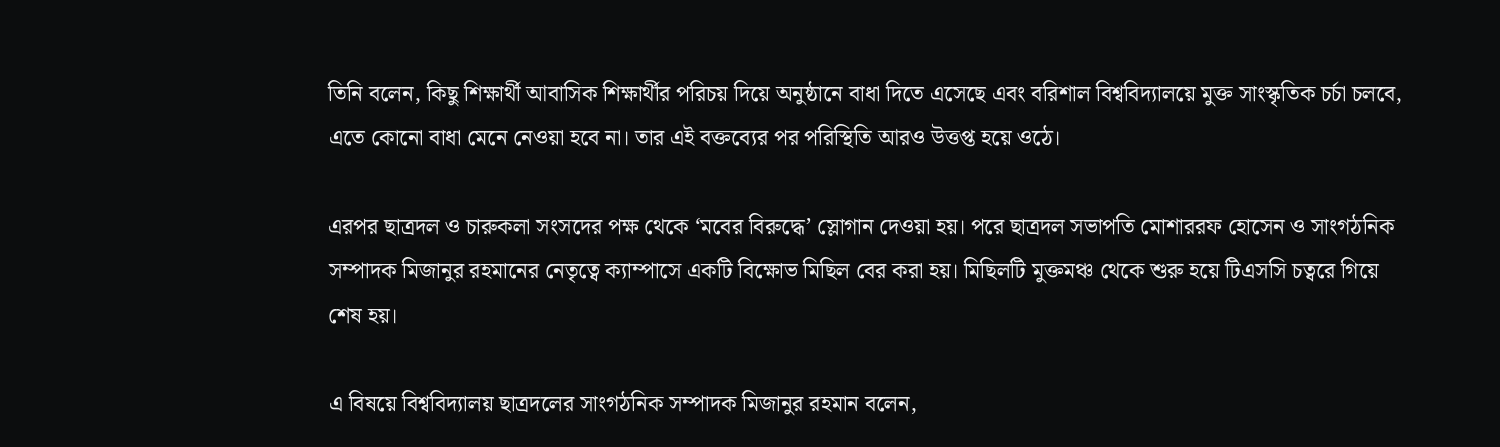তিনি বলেন, কিছু শিক্ষার্থী আবাসিক শিক্ষার্থীর পরিচয় দিয়ে অনুষ্ঠানে বাধা দিতে এসেছে এবং বরিশাল বিশ্ববিদ্যালয়ে মুক্ত সাংস্কৃতিক চর্চা চলবে, এতে কোনো বাধা মেনে নেওয়া হবে না। তার এই বক্তব্যের পর পরিস্থিতি আরও উত্তপ্ত হয়ে ওঠে।

এরপর ছাত্রদল ও চারুকলা সংসদের পক্ষ থেকে ‘মবের বিরুদ্ধে’ স্লোগান দেওয়া হয়। পরে ছাত্রদল সভাপতি মোশাররফ হোসেন ও সাংগঠনিক সম্পাদক মিজানুর রহমানের নেতৃত্বে ক্যাম্পাসে একটি বিক্ষোভ মিছিল বের করা হয়। মিছিলটি মুক্তমঞ্চ থেকে শুরু হয়ে টিএসসি চত্বরে গিয়ে শেষ হয়।

এ বিষয়ে বিশ্ববিদ্যালয় ছাত্রদলের সাংগঠনিক সম্পাদক মিজানুর রহমান বলেন,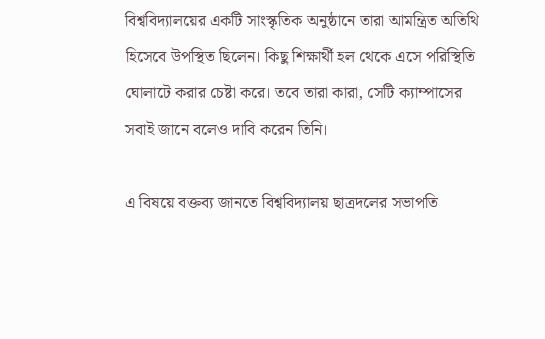বিশ্ববিদ্যালয়ের একটি সাংস্কৃতিক অনুষ্ঠানে তারা আমন্ত্রিত অতিথি হিসেবে উপস্থিত ছিলেন। কিছু শিক্ষার্থী হল থেকে এসে পরিস্থিতি ঘোলাটে করার চেষ্টা করে। তবে তারা কারা, সেটি ক্যাম্পাসের সবাই জানে বলেও দাবি করেন তিনি।

এ বিষয়ে বক্তব্য জানতে বিশ্ববিদ্যালয় ছাত্রদলের সভাপতি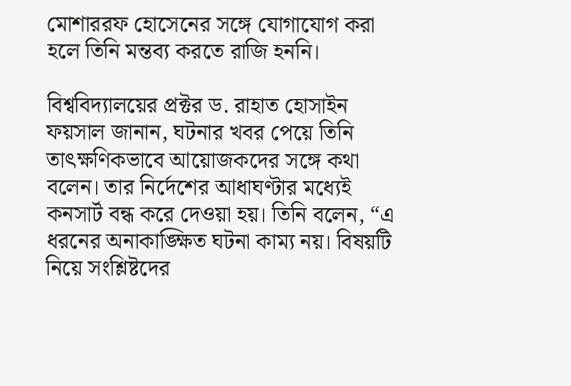মোশাররফ হোসেনের সঙ্গে যোগাযোগ করা হলে তিনি মন্তব্য করতে রাজি হননি।

বিশ্ববিদ্যালয়ের প্রক্টর ড. রাহাত হোসাইন ফয়সাল জানান, ঘটনার খবর পেয়ে তিনি তাৎক্ষণিকভাবে আয়োজকদের সঙ্গে কথা বলেন। তার নির্দেশের আধাঘণ্টার মধ্যেই কনসার্ট বন্ধ করে দেওয়া হয়। তিনি বলেন, “এ ধরনের অনাকাঙ্ক্ষিত ঘটনা কাম্য নয়। বিষয়টি নিয়ে সংশ্লিষ্টদের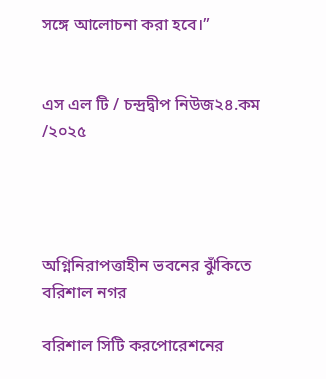সঙ্গে আলোচনা করা হবে।”


এস এল টি / চন্দ্রদ্বীপ নিউজ২৪.কম /২০২৫




অগ্নিনিরাপত্তাহীন ভবনের ঝুঁকিতে বরিশাল নগর

বরিশাল সিটি করপোরেশনের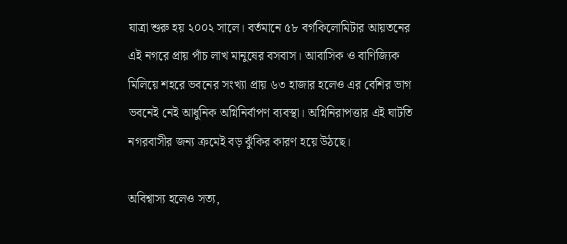যাত্রা শুরু হয় ২০০২ সালে। বর্তমানে ৫৮ বর্গকিলোমিটার আয়তনের এই নগরে প্রায় পাঁচ লাখ মানুষের বসবাস। আবাসিক ও বাণিজ্যিক মিলিয়ে শহরে ভবনের সংখ্যা প্রায় ৬৩ হাজার হলেও এর বেশির ভাগ ভবনেই নেই আধুনিক অগ্নিনির্বাপণ ব্যবস্থা। অগ্নিনিরাপত্তার এই ঘাটতি নগরবাসীর জন্য ক্রমেই বড় ঝুঁকির কারণ হয়ে উঠছে।

অবিশ্বাস্য হলেও সত্য,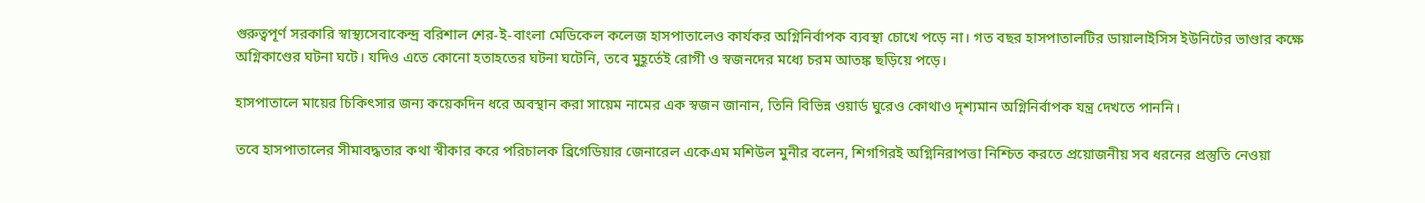গুরুত্বপূর্ণ সরকারি স্বাস্থ্যসেবাকেন্দ্র বরিশাল শের-ই-বাংলা মেডিকেল কলেজ হাসপাতালেও কার্যকর অগ্নিনির্বাপক ব্যবস্থা চোখে পড়ে না। গত বছর হাসপাতালটির ডায়ালাইসিস ইউনিটের ভাণ্ডার কক্ষে অগ্নিকাণ্ডের ঘটনা ঘটে। যদিও এতে কোনো হতাহতের ঘটনা ঘটেনি, তবে মুহূর্তেই রোগী ও স্বজনদের মধ্যে চরম আতঙ্ক ছড়িয়ে পড়ে।

হাসপাতালে মায়ের চিকিৎসার জন্য কয়েকদিন ধরে অবস্থান করা সায়েম নামের এক স্বজন জানান, তিনি বিভিন্ন ওয়ার্ড ঘুরেও কোথাও দৃশ্যমান অগ্নিনির্বাপক যন্ত্র দেখতে পাননি।

তবে হাসপাতালের সীমাবদ্ধতার কথা স্বীকার করে পরিচালক ব্রিগেডিয়ার জেনারেল একেএম মশিউল মুনীর বলেন, শিগগিরই অগ্নিনিরাপত্তা নিশ্চিত করতে প্রয়োজনীয় সব ধরনের প্রস্তুতি নেওয়া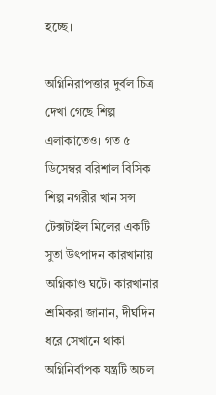হচ্ছে।

অগ্নিনিরাপত্তার দুর্বল চিত্র দেখা গেছে শিল্প এলাকাতেও। গত ৫ ডিসেম্বর বরিশাল বিসিক শিল্প নগরীর খান সন্স টেক্সটাইল মিলের একটি সুতা উৎপাদন কারখানায় অগ্নিকাণ্ড ঘটে। কারখানার শ্রমিকরা জানান, দীর্ঘদিন ধরে সেখানে থাকা অগ্নিনির্বাপক যন্ত্রটি অচল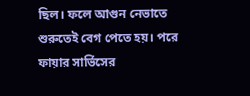ছিল। ফলে আগুন নেভাতে শুরুতেই বেগ পেতে হয়। পরে ফায়ার সার্ভিসের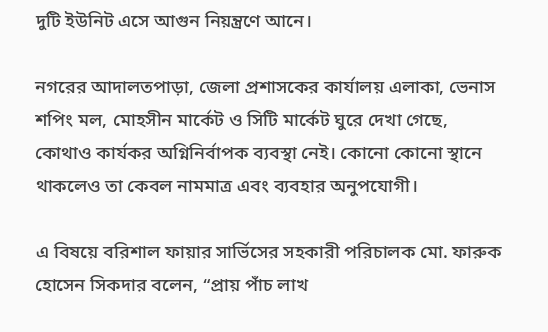দুটি ইউনিট এসে আগুন নিয়ন্ত্রণে আনে।

নগরের আদালতপাড়া, জেলা প্রশাসকের কার্যালয় এলাকা, ভেনাস শপিং মল, মোহসীন মার্কেট ও সিটি মার্কেট ঘুরে দেখা গেছে, কোথাও কার্যকর অগ্নিনির্বাপক ব্যবস্থা নেই। কোনো কোনো স্থানে থাকলেও তা কেবল নামমাত্র এবং ব্যবহার অনুপযোগী।

এ বিষয়ে বরিশাল ফায়ার সার্ভিসের সহকারী পরিচালক মো. ফারুক হোসেন সিকদার বলেন, “প্রায় পাঁচ লাখ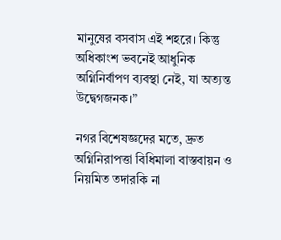মানুষের বসবাস এই শহরে। কিন্তু অধিকাংশ ভবনেই আধুনিক অগ্নিনির্বাপণ ব্যবস্থা নেই, যা অত্যন্ত উদ্বেগজনক।”

নগর বিশেষজ্ঞদের মতে, দ্রুত অগ্নিনিরাপত্তা বিধিমালা বাস্তবায়ন ও নিয়মিত তদারকি না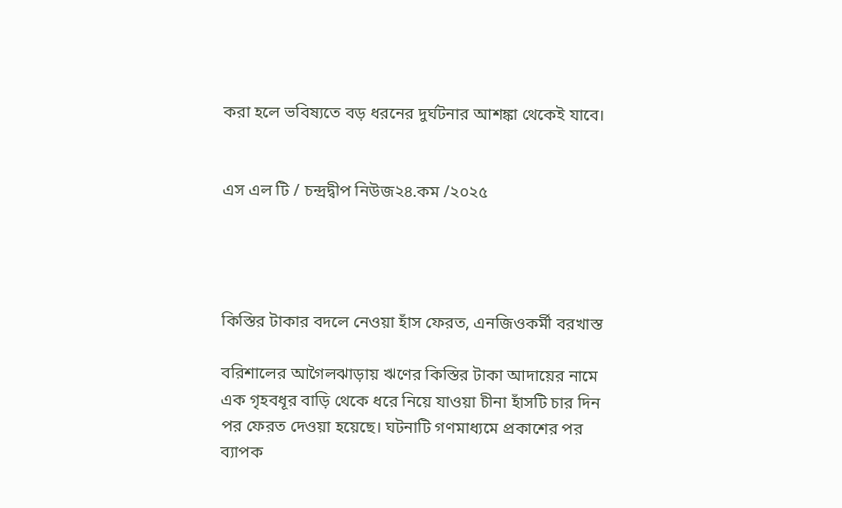করা হলে ভবিষ্যতে বড় ধরনের দুর্ঘটনার আশঙ্কা থেকেই যাবে।


এস এল টি / চন্দ্রদ্বীপ নিউজ২৪.কম /২০২৫




কিস্তির টাকার বদলে নেওয়া হাঁস ফেরত, এনজিওকর্মী বরখাস্ত

বরিশালের আগৈলঝাড়ায় ঋণের কিস্তির টাকা আদায়ের নামে এক গৃহবধূর বাড়ি থেকে ধরে নিয়ে যাওয়া চীনা হাঁসটি চার দিন পর ফেরত দেওয়া হয়েছে। ঘটনাটি গণমাধ্যমে প্রকাশের পর ব্যাপক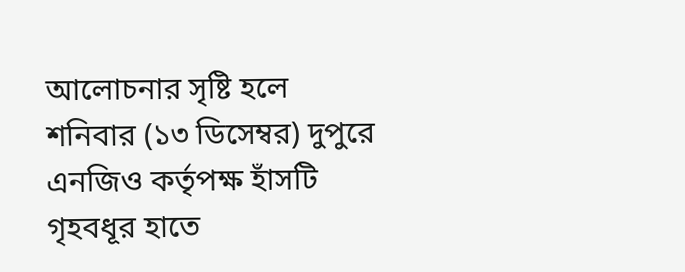আলোচনার সৃষ্টি হলে শনিবার (১৩ ডিসেম্বর) দুপুরে এনজিও কর্তৃপক্ষ হাঁসটি গৃহবধূর হাতে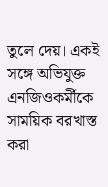তুলে দেয়। একই সঙ্গে অভিযুক্ত এনজিওকর্মীকে সাময়িক বরখাস্ত করা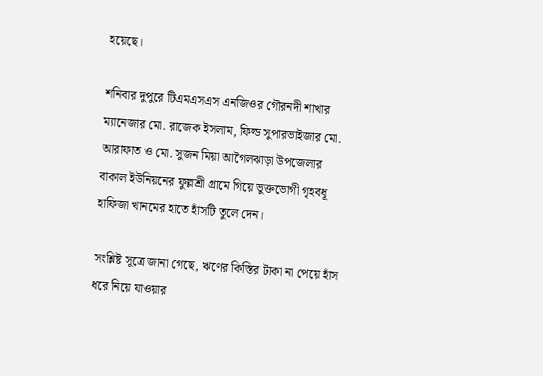হয়েছে।

শনিবার দুপুরে টিএমএসএস এনজিওর গৌরনদী শাখার ম্যানেজার মো. রাজেক ইসলাম, ফিল্ড সুপারভাইজার মো. আরাফাত ও মো. সুজন মিয়া আগৈলঝাড়া উপজেলার বাকাল ইউনিয়নের ফুল্লশ্রী গ্রামে গিয়ে ভুক্তভোগী গৃহবধূ হাফিজা খানমের হাতে হাঁসটি তুলে দেন।

সংশ্লিষ্ট সূত্রে জানা গেছে, ঋণের কিস্তির টাকা না পেয়ে হাঁস ধরে নিয়ে যাওয়ার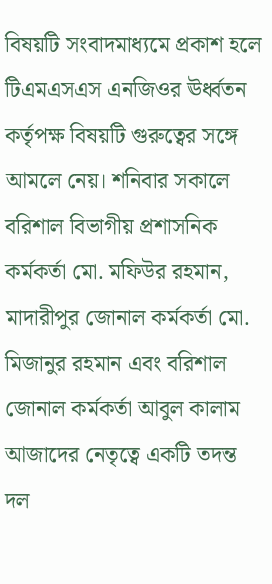বিষয়টি সংবাদমাধ্যমে প্রকাশ হলে টিএমএসএস এনজিওর ঊর্ধ্বতন কর্তৃপক্ষ বিষয়টি গুরুত্বের সঙ্গে আমলে নেয়। শনিবার সকালে বরিশাল বিভাগীয় প্রশাসনিক কর্মকর্তা মো. মফিউর রহমান, মাদারীপুর জোনাল কর্মকর্তা মো. মিজানুর রহমান এবং বরিশাল জোনাল কর্মকর্তা আবুল কালাম আজাদের নেতৃত্বে একটি তদন্ত দল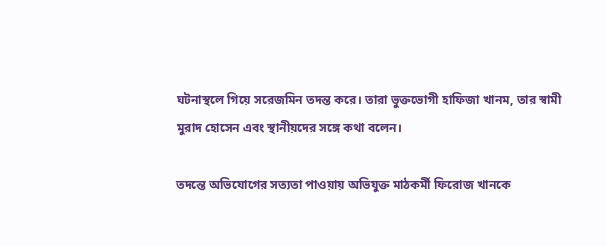ঘটনাস্থলে গিয়ে সরেজমিন তদন্ত করে। তারা ভুক্তভোগী হাফিজা খানম, তার স্বামী মুরাদ হোসেন এবং স্থানীয়দের সঙ্গে কথা বলেন।

তদন্তে অভিযোগের সত্যতা পাওয়ায় অভিযুক্ত মাঠকর্মী ফিরোজ খানকে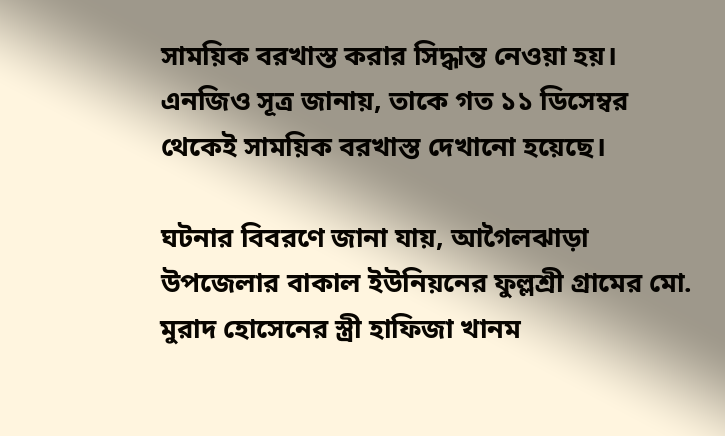সাময়িক বরখাস্ত করার সিদ্ধান্ত নেওয়া হয়। এনজিও সূত্র জানায়, তাকে গত ১১ ডিসেম্বর থেকেই সাময়িক বরখাস্ত দেখানো হয়েছে।

ঘটনার বিবরণে জানা যায়, আগৈলঝাড়া উপজেলার বাকাল ইউনিয়নের ফুল্লশ্রী গ্রামের মো. মুরাদ হোসেনের স্ত্রী হাফিজা খানম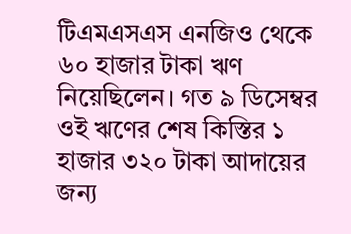টিএমএসএস এনজিও থেকে ৬০ হাজার টাকা ঋণ নিয়েছিলেন। গত ৯ ডিসেম্বর ওই ঋণের শেষ কিস্তির ১ হাজার ৩২০ টাকা আদায়ের জন্য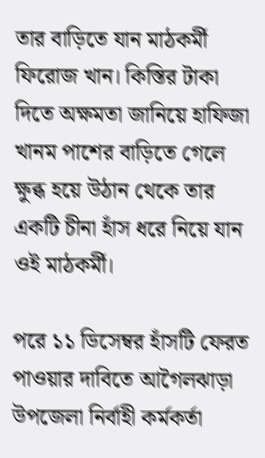তার বাড়িতে যান মাঠকর্মী ফিরোজ খান। কিস্তির টাকা দিতে অক্ষমতা জানিয়ে হাফিজা খানম পাশের বাড়িতে গেলে ক্ষুব্ধ হয়ে উঠান থেকে তার একটি চীনা হাঁস ধরে নিয়ে যান ওই মাঠকর্মী।

পরে ১১ ডিসেম্বর হাঁসটি ফেরত পাওয়ার দাবিতে আগৈলঝাড়া উপজেলা নির্বাহী কর্মকর্তা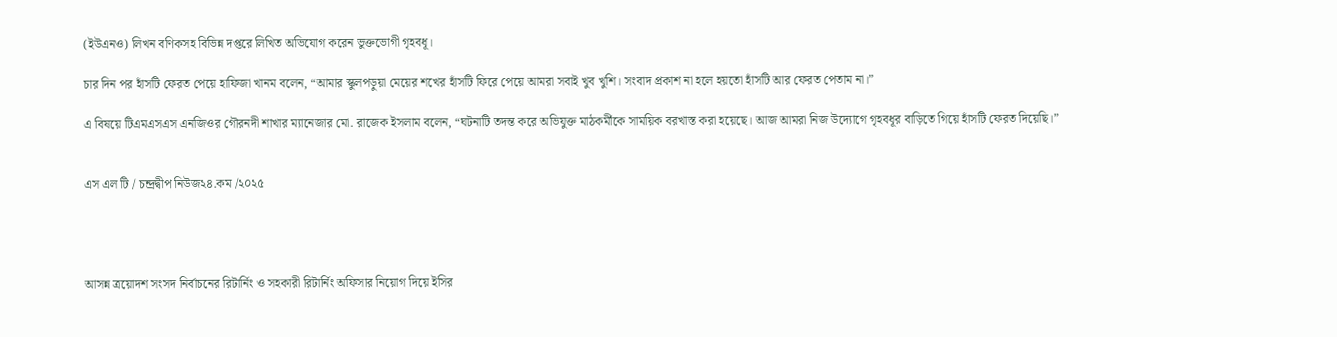(ইউএনও) লিখন বণিকসহ বিভিন্ন দপ্তরে লিখিত অভিযোগ করেন ভুক্তভোগী গৃহবধূ।

চার দিন পর হাঁসটি ফেরত পেয়ে হাফিজা খানম বলেন, “আমার স্কুলপড়ুয়া মেয়ের শখের হাঁসটি ফিরে পেয়ে আমরা সবাই খুব খুশি। সংবাদ প্রকাশ না হলে হয়তো হাঁসটি আর ফেরত পেতাম না।”

এ বিষয়ে টিএমএসএস এনজিওর গৌরনদী শাখার ম্যানেজার মো. রাজেক ইসলাম বলেন, “ঘটনাটি তদন্ত করে অভিযুক্ত মাঠকর্মীকে সাময়িক বরখাস্ত করা হয়েছে। আজ আমরা নিজ উদ্যোগে গৃহবধূর বাড়িতে গিয়ে হাঁসটি ফেরত দিয়েছি।”


এস এল টি / চন্দ্রদ্বীপ নিউজ২৪.কম /২০২৫




আসন্ন ত্রয়োদশ সংসদ নির্বাচনের রিটার্নিং ও সহকারী রিটার্নিং অফিসার নিয়োগ দিয়ে ইসির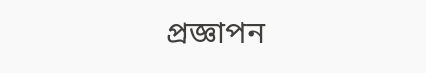প্রজ্ঞাপন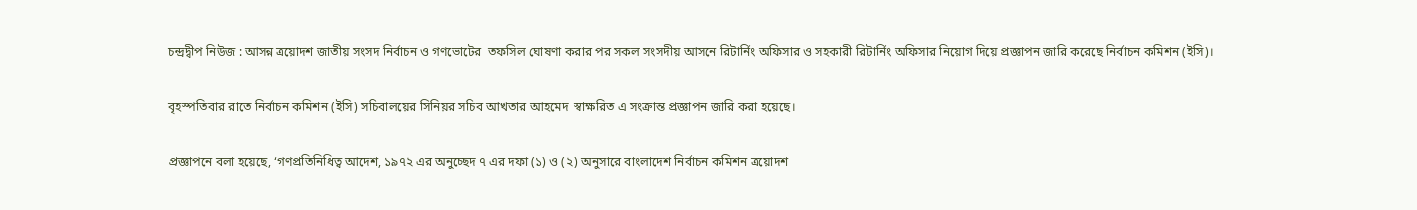চন্দ্রদ্বীপ নিউজ : আসন্ন ত্রয়োদশ জাতীয় সংসদ নির্বাচন ও গণভোটের  তফসিল ঘোষণা করার পর সকল সংসদীয় আসনে রিটার্নিং অফিসার ও সহকারী রিটার্নিং অফিসার নিয়োগ দিয়ে প্রজ্ঞাপন জারি করেছে নির্বাচন কমিশন (ইসি)।

বৃহস্পতিবার রাতে নির্বাচন কমিশন (ইসি) সচিবালয়ের সিনিয়র সচিব আখতার আহমেদ  স্বাক্ষরিত এ সংক্রান্ত প্রজ্ঞাপন জারি করা হয়েছে।

প্রজ্ঞাপনে বলা হয়েছে, ‘গণপ্রতিনিধিত্ব আদেশ, ১৯৭২ এর অনুচ্ছেদ ৭ এর দফা (১) ও (২) অনুসারে বাংলাদেশ নির্বাচন কমিশন ত্রয়োদশ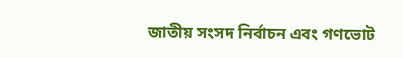জাতীয় সংসদ নির্বাচন এবং গণভোট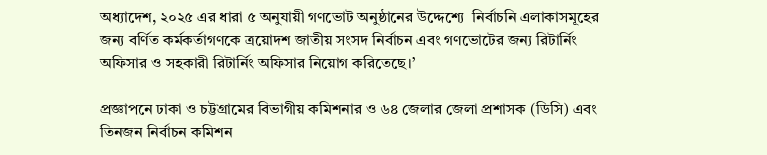অধ্যাদেশ, ২০২৫ এর ধারা ৫ অনুযায়ী গণভোট অনুষ্ঠানের উদ্দেশ্যে  নির্বাচনি এলাকাসমূহের জন্য বর্ণিত কর্মকর্তাগণকে ত্রয়োদশ জাতীয় সংসদ নির্বাচন এবং গণভোটের জন্য রিটার্নিং অফিসার ও সহকারী রিটার্নিং অফিসার নিয়োগ করিতেছে।’

প্রজ্ঞাপনে ঢাকা ও চট্টগ্রামের বিভাগীয় কমিশনার ও ৬৪ জেলার জেলা প্রশাসক (ডিসি) এবং তিনজন নির্বাচন কমিশন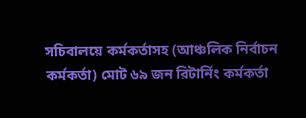সচিবালয়ে কর্মকর্তাসহ (আঞ্চলিক নির্বাচন কর্মকর্তা) মোট ৬৯ জন রিটার্নিং কর্মকর্তা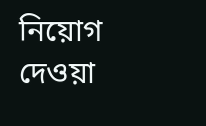নিয়োগ দেওয়া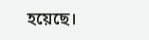হয়েছে।